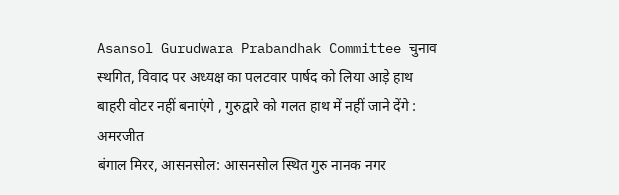Asansol Gurudwara Prabandhak Committee चुनाव स्थगित, विवाद पर अध्यक्ष का पलटवार पार्षद को लिया आड़े हाथ
बाहरी वोटर नहीं बनाएंगे , गुरुद्वारे को गलत हाथ में नहीं जाने देंगे : अमरजीत
बंगाल मिरर, आसनसोल: आसनसोल स्थित गुरु नानक नगर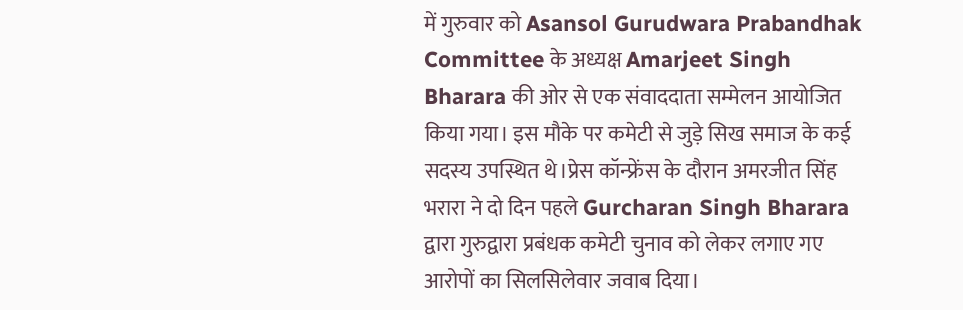में गुरुवार को Asansol Gurudwara Prabandhak Committee के अध्यक्ष Amarjeet Singh Bharara की ओर से एक संवाददाता सम्मेलन आयोजित किया गया। इस मौके पर कमेटी से जुड़े सिख समाज के कई सदस्य उपस्थित थे।प्रेस कॉन्फ्रेंस के दौरान अमरजीत सिंह भरारा ने दो दिन पहले Gurcharan Singh Bharara द्वारा गुरुद्वारा प्रबंधक कमेटी चुनाव को लेकर लगाए गए आरोपों का सिलसिलेवार जवाब दिया।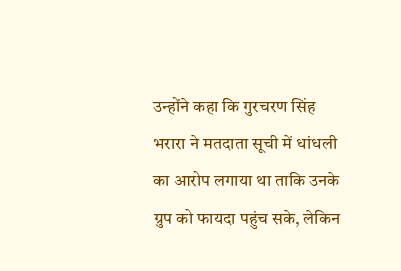उन्होंने कहा कि गुरचरण सिंह भरारा ने मतदाता सूची में धांधली का आरोप लगाया था ताकि उनके ग्रुप को फायदा पहुंच सके, लेकिन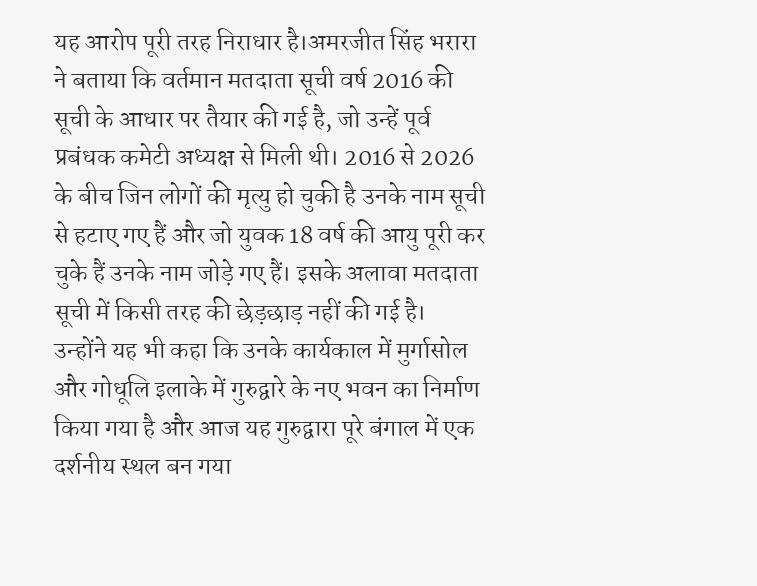यह आरोप पूरी तरह निराधार है।अमरजीत सिंह भरारा ने बताया कि वर्तमान मतदाता सूची वर्ष 2016 की सूची के आधार पर तैयार की गई है, जो उन्हें पूर्व प्रबंधक कमेटी अध्यक्ष से मिली थी। 2016 से 2026 के बीच जिन लोगों की मृत्यु हो चुकी है उनके नाम सूची से हटाए गए हैं और जो युवक 18 वर्ष की आयु पूरी कर चुके हैं उनके नाम जोड़े गए हैं। इसके अलावा मतदाता सूची में किसी तरह की छेड़छाड़ नहीं की गई है।
उन्होंने यह भी कहा कि उनके कार्यकाल में मुर्गासोल और गोधूलि इलाके में गुरुद्वारे के नए भवन का निर्माण किया गया है और आज यह गुरुद्वारा पूरे बंगाल में एक दर्शनीय स्थल बन गया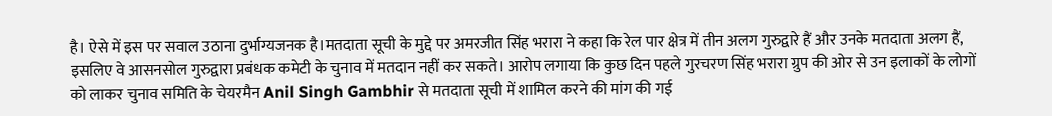है। ऐसे में इस पर सवाल उठाना दुर्भाग्यजनक है।मतदाता सूची के मुद्दे पर अमरजीत सिंह भरारा ने कहा कि रेल पार क्षेत्र में तीन अलग गुरुद्वारे हैं और उनके मतदाता अलग हैं, इसलिए वे आसनसोल गुरुद्वारा प्रबंधक कमेटी के चुनाव में मतदान नहीं कर सकते। आरोप लगाया कि कुछ दिन पहले गुरचरण सिंह भरारा ग्रुप की ओर से उन इलाकों के लोगों को लाकर चुनाव समिति के चेयरमैन Anil Singh Gambhir से मतदाता सूची में शामिल करने की मांग की गई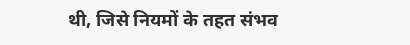थी, जिसे नियमों के तहत संभव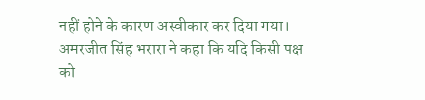नहीं होने के कारण अस्वीकार कर दिया गया।
अमरजीत सिंह भरारा ने कहा कि यदि किसी पक्ष को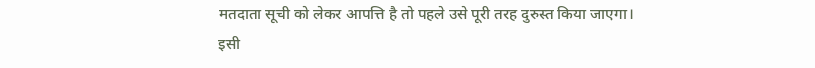मतदाता सूची को लेकर आपत्ति है तो पहले उसे पूरी तरह दुरुस्त किया जाएगा। इसी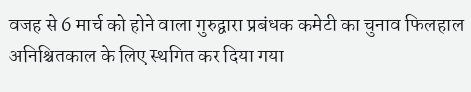वजह से 6 मार्च को होने वाला गुरुद्वारा प्रबंधक कमेटी का चुनाव फिलहाल अनिश्चितकाल के लिए स्थगित कर दिया गया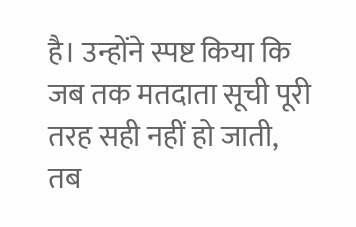है। उन्होंने स्पष्ट किया कि जब तक मतदाता सूची पूरी तरह सही नहीं हो जाती, तब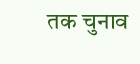तक चुनाव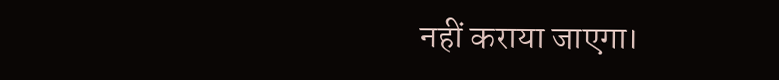नहीं कराया जाएगा।